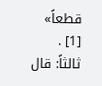قطعاً» [1] .
ثالثاً: قال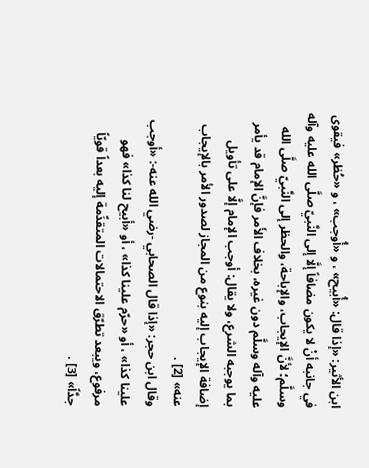ابن الأثير: «إذا قال: «أُبيح» ، و «أُوجب» ، و «حُظر» فيقوى في جانبه أنْ لا يكون مضافاً إلَّا إلى النَّبيّ صلَّى الله عليه وآله وسلَّم؛ لأنَّ الإيجاب، والإباحة، والحظر إلى النَّبيّ صلَّى الله عليه وآله وسلَّم دون غيره، بخلاف الأَمر فإنَّ الإمام قد يأمر بما يوجبه الشرع، ولا يقال: أوجب الإمام إلَّا على تأويل إضافة الإيجاب إليه بنوع من المجاز لصدور الأمر بالإيجاب عنه» [2] .
وقال ابن حجر: «إذا قال الصحابي -رضي الله عنه-: «أوجب علينا كذا» ، أو «حرّم علينا كذا» ، أو «أبيح لنا كذا» فهو مرفوع، ويبعد تطرّق الاحتمالات المتقدِّمة إليه بعداً قويّاً جدَّاً» [3] .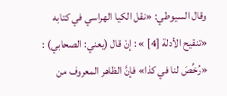وقال السيوطي: «نقل الكيا الهراسي في كتابه «تنقيح الأدلة [4] » : إنْ قال (يعني: الصحابي) : «رُخِّصَ لنا في كذا» فإنَّ الظاهر المعروف من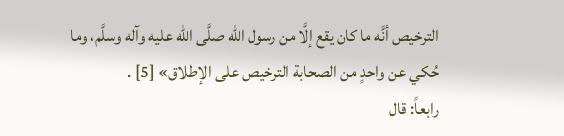الترخيص أنَّه ما كان يقع إلَّا من رسول الله صلَّى الله عليه وآله وسلَّم، وما حُكي عن واحدٍ من الصحابة الترخيص على الإطلاق» [5] .
رابعاً: قال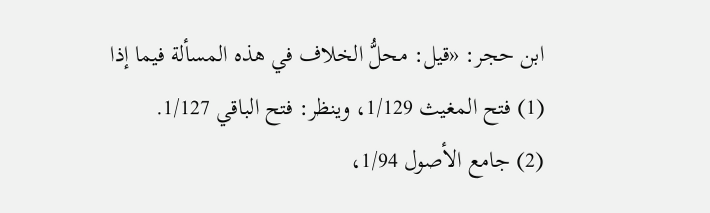ابن حجر: «قيل: محلُّ الخلاف في هذه المسألة فيما إذا
(1) فتح المغيث 1/129، وينظر: فتح الباقي 1/127.
(2) جامع الأصول 1/94،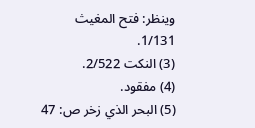وينظر: فتح المغيث 1/131.
(3) النكت 2/522.
(4) مفقود.
(5) البحر الذي زخر ص: 47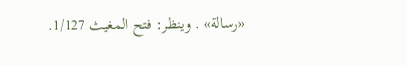«رسالة» . وينظر: فتح المغيث 1/127.